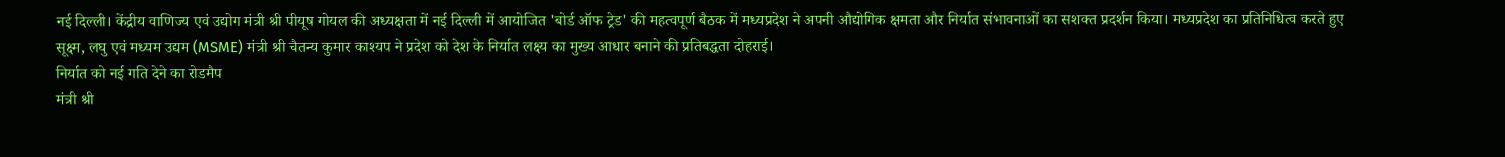नई दिल्ली। केंद्रीय वाणिज्य एवं उद्योग मंत्री श्री पीयूष गोयल की अध्यक्षता में नई दिल्ली में आयोजित 'बोर्ड ऑफ ट्रेड' की महत्वपूर्ण बैठक में मध्यप्रदेश ने अपनी औद्योगिक क्षमता और निर्यात संभावनाओं का सशक्त प्रदर्शन किया। मध्यप्रदेश का प्रतिनिधित्व करते हुए सूक्ष्म, लघु एवं मध्यम उद्यम (MSME) मंत्री श्री चैतन्य कुमार काश्यप ने प्रदेश को देश के निर्यात लक्ष्य का मुख्य आधार बनाने की प्रतिबद्धता दोहराई।
निर्यात को नई गति देने का रोडमैप
मंत्री श्री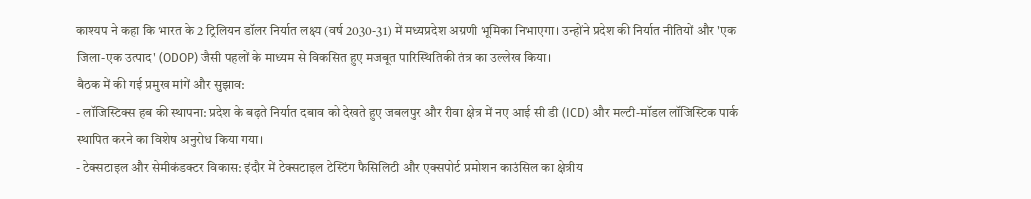काश्यप ने कहा कि भारत के 2 ट्रिलियन डॉलर निर्यात लक्ष्य (वर्ष 2030-31) में मध्यप्रदेश अग्रणी भूमिका निभाएगा। उन्होंने प्रदेश की निर्यात नीतियों और 'एक जिला-एक उत्पाद' (ODOP) जैसी पहलों के माध्यम से विकसित हुए मजबूत पारिस्थितिकी तंत्र का उल्लेख किया।
बैठक में की गई प्रमुख मांगें और सुझाव:
- लॉजिस्टिक्स हब की स्थापना: प्रदेश के बढ़ते निर्यात दबाव को देखते हुए जबलपुर और रीवा क्षेत्र में नए आई सी डी (ICD) और मल्टी-मॉडल लॉजिस्टिक पार्क स्थापित करने का विशेष अनुरोध किया गया।
- टेक्सटाइल और सेमीकंडक्टर विकास: इंदौर में टेक्सटाइल टेस्टिंग फैसिलिटी और एक्सपोर्ट प्रमोशन काउंसिल का क्षेत्रीय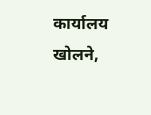कार्यालय खोलने,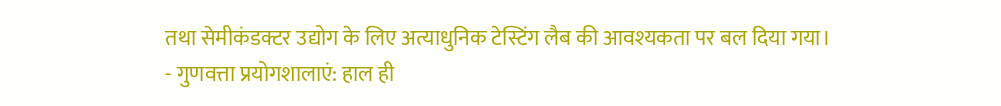तथा सेमीकंडक्टर उद्योग के लिए अत्याधुनिक टेस्टिंग लैब की आवश्यकता पर बल दिया गया।
- गुणवत्ता प्रयोगशालाएं: हाल ही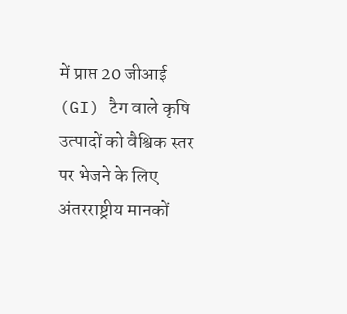में प्राप्त 20 जीआई (GI) टैग वाले कृषि उत्पादों को वैश्विक स्तर पर भेजने के लिए अंतरराष्ट्रीय मानकों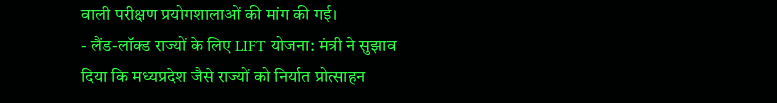वाली परीक्षण प्रयोगशालाओं की मांग की गई।
- लैंड-लॉक्ड राज्यों के लिए LIFT योजना: मंत्री ने सुझाव दिया कि मध्यप्रदेश जैसे राज्यों को निर्यात प्रोत्साहन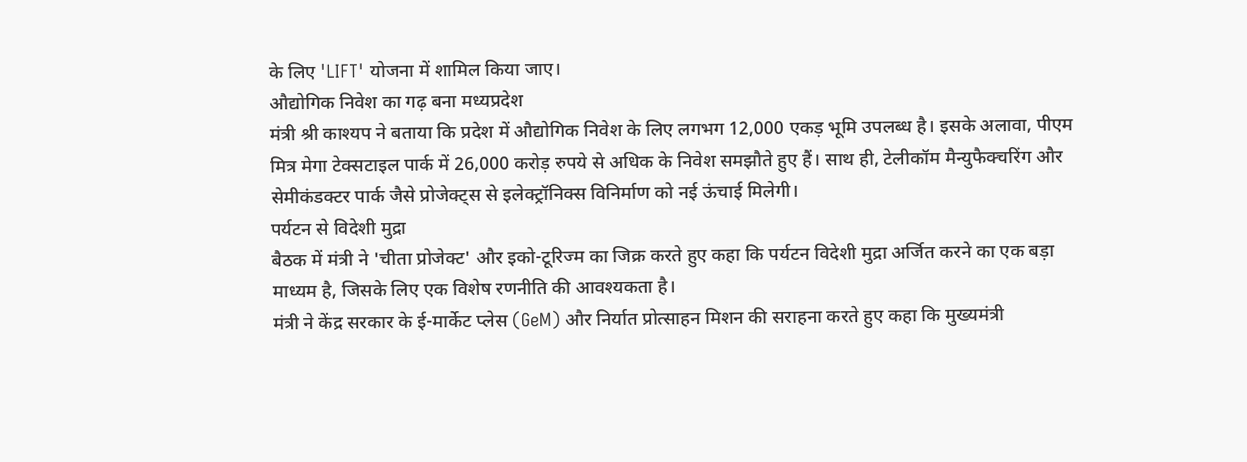के लिए 'LIFT' योजना में शामिल किया जाए।
औद्योगिक निवेश का गढ़ बना मध्यप्रदेश
मंत्री श्री काश्यप ने बताया कि प्रदेश में औद्योगिक निवेश के लिए लगभग 12,000 एकड़ भूमि उपलब्ध है। इसके अलावा, पीएम मित्र मेगा टेक्सटाइल पार्क में 26,000 करोड़ रुपये से अधिक के निवेश समझौते हुए हैं। साथ ही, टेलीकॉम मैन्युफैक्चरिंग और सेमीकंडक्टर पार्क जैसे प्रोजेक्ट्स से इलेक्ट्रॉनिक्स विनिर्माण को नई ऊंचाई मिलेगी।
पर्यटन से विदेशी मुद्रा
बैठक में मंत्री ने 'चीता प्रोजेक्ट' और इको-टूरिज्म का जिक्र करते हुए कहा कि पर्यटन विदेशी मुद्रा अर्जित करने का एक बड़ा माध्यम है, जिसके लिए एक विशेष रणनीति की आवश्यकता है।
मंत्री ने केंद्र सरकार के ई-मार्केट प्लेस (GeM) और निर्यात प्रोत्साहन मिशन की सराहना करते हुए कहा कि मुख्यमंत्री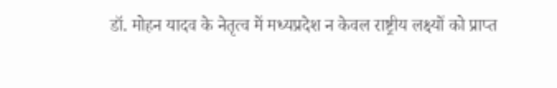डॉ. मोहन यादव के नेतृत्व में मध्यप्रदेश न केवल राष्ट्रीय लक्ष्यों को प्राप्त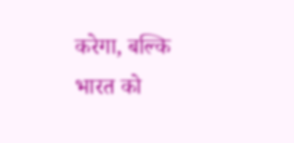करेगा, बल्कि भारत को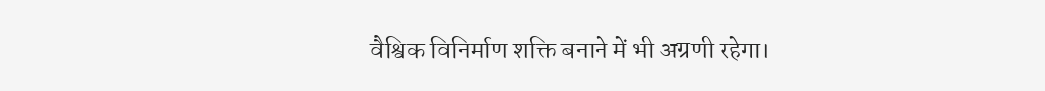वैश्विक विनिर्माण शक्ति बनाने में भी अग्रणी रहेगा।